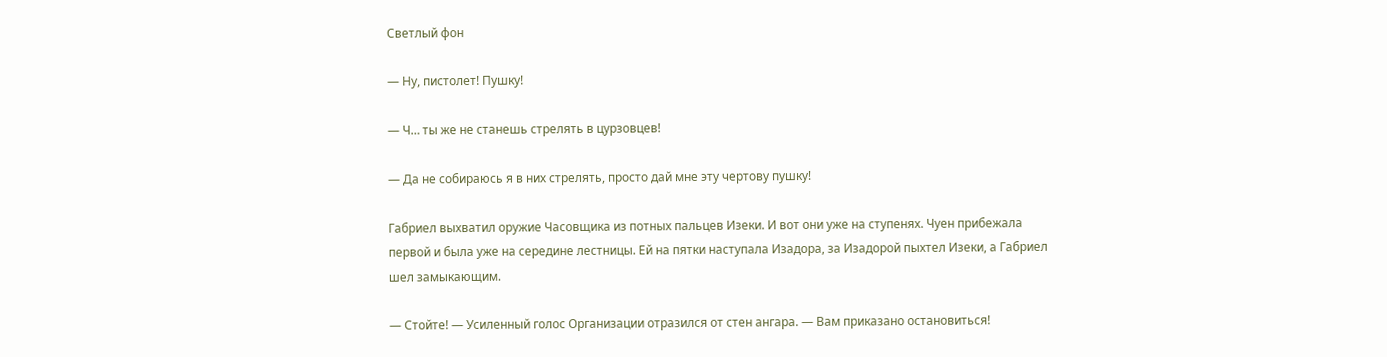Светлый фон

— Ну, пистолет! Пушку!

— Ч… ты же не станешь стрелять в цурзовцев!

— Да не собираюсь я в них стрелять, просто дай мне эту чертову пушку!

Габриел выхватил оружие Часовщика из потных пальцев Изеки. И вот они уже на ступенях. Чуен прибежала первой и была уже на середине лестницы. Ей на пятки наступала Изадора, за Изадорой пыхтел Изеки, а Габриел шел замыкающим.

— Стойте! — Усиленный голос Организации отразился от стен ангара. — Вам приказано остановиться!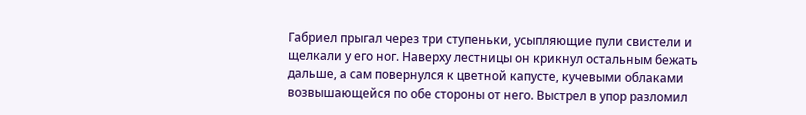Габриел прыгал через три ступеньки, усыпляющие пули свистели и щелкали у его ног. Наверху лестницы он крикнул остальным бежать дальше, а сам повернулся к цветной капусте, кучевыми облаками возвышающейся по обе стороны от него. Выстрел в упор разломил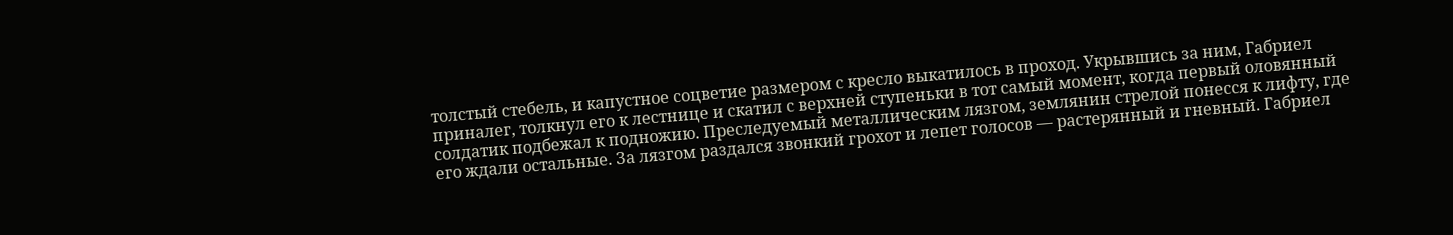толстый стебель, и капустное соцветие размером с кресло выкатилось в проход. Укрывшись за ним, Габриел приналег, толкнул его к лестнице и скатил с верхней ступеньки в тот самый момент, когда первый оловянный солдатик подбежал к подножию. Преследуемый металлическим лязгом, землянин стрелой понесся к лифту, где его ждали остальные. За лязгом раздался звонкий грохот и лепет голосов — растерянный и гневный. Габриел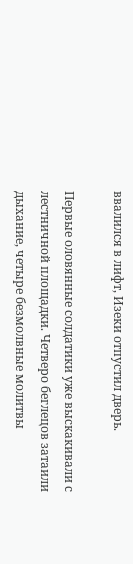ввалился в лифт, Изеки отпустил дверь.

Первые оловянные солдатики уже выскакивали с лестничной площадки. Четверо беглецов затаили дыхание, четыре безмолвные молитвы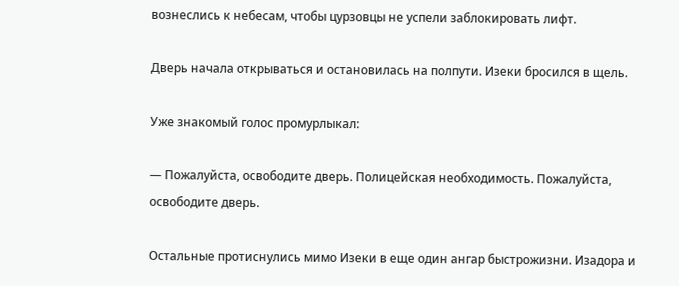вознеслись к небесам, чтобы цурзовцы не успели заблокировать лифт.

Дверь начала открываться и остановилась на полпути. Изеки бросился в щель.

Уже знакомый голос промурлыкал:

— Пожалуйста, освободите дверь. Полицейская необходимость. Пожалуйста, освободите дверь.

Остальные протиснулись мимо Изеки в еще один ангар быстрожизни. Изадора и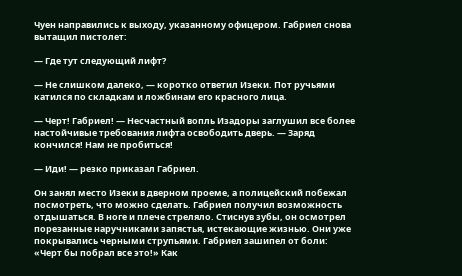Чуен направились к выходу, указанному офицером. Габриел снова вытащил пистолет:

— Где тут следующий лифт?

— Не слишком далеко, — коротко ответил Изеки. Пот ручьями катился по складкам и ложбинам его красного лица.

— Черт! Габриел! — Несчастный вопль Изадоры заглушил все более настойчивые требования лифта освободить дверь. — Заряд кончился! Нам не пробиться!

— Иди! — резко приказал Габриел.

Он занял место Изеки в дверном проеме, а полицейский побежал посмотреть, что можно сделать. Габриел получил возможность отдышаться. В ноге и плече стреляло. Стиснув зубы, он осмотрел порезанные наручниками запястья, истекающие жизнью. Они уже покрывались черными струпьями. Габриел зашипел от боли: «Черт бы побрал все это!» Как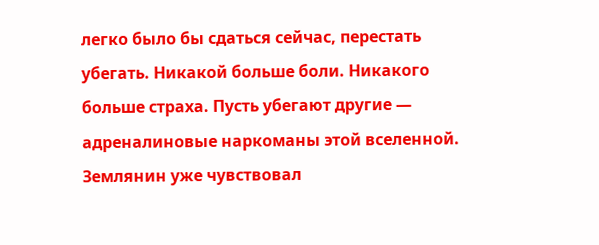легко было бы сдаться сейчас, перестать убегать. Никакой больше боли. Никакого больше страха. Пусть убегают другие — адреналиновые наркоманы этой вселенной. Землянин уже чувствовал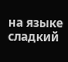на языке сладкий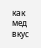как мед вкус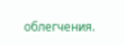облегчения.